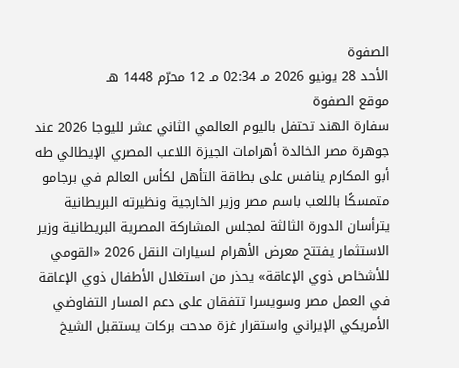الصفوة
الأحد 28 يونيو 2026 مـ 02:34 مـ 12 محرّم 1448 هـ
موقع الصفوة
سفارة الهند تحتفل باليوم العالمي الثاني عشر لليوجا 2026 عند جوهرة مصر الخالدة أهرامات الجيزة اللاعب المصري الإيطالي طه أبو المكارم ينافس على بطاقة التأهل لكأس العالم في برجامو متمسكًا باللعب باسم مصر وزير الخارجية ونظيرته البريطانية يترأسان الدورة الثالثة لمجلس المشاركة المصرية البريطانية وزير الاستثمار يفتتح معرض الأهرام لسيارات النقل 2026 «القومي للأشخاص ذوي الإعاقة» يحذر من استغلال الأطفال ذوي الإعاقة في العمل مصر وسويسرا تتفقان على دعم المسار التفاوضي الأمريكي الإيراني واستقرار غزة مدحت بركات يستقبل الشيخ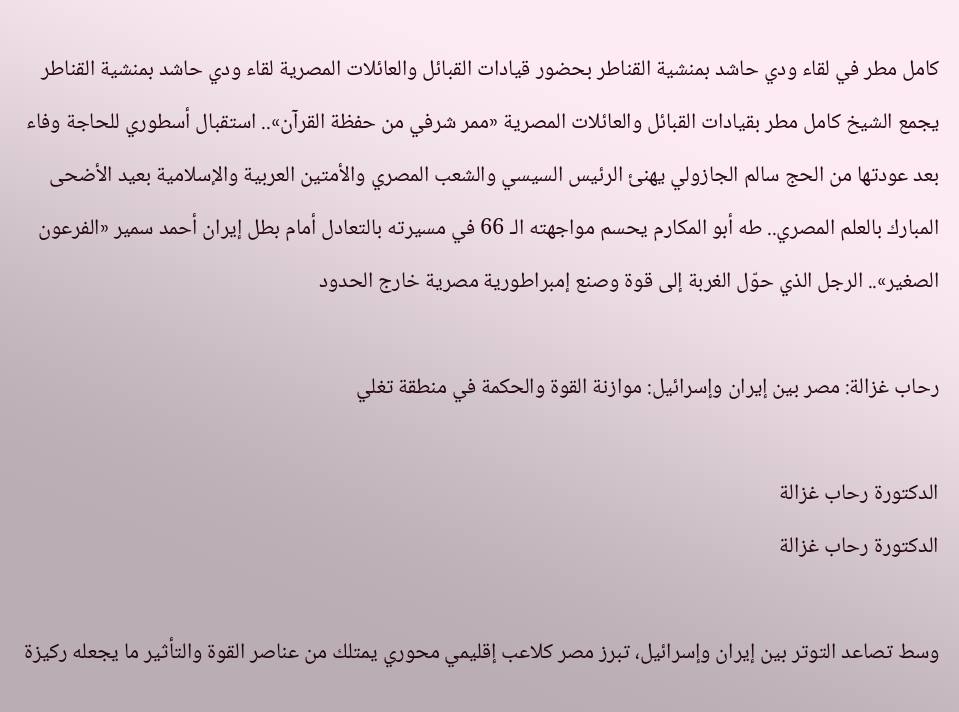كامل مطر في لقاء ودي حاشد بمنشية القناطر بحضور قيادات القبائل والعائلات المصرية لقاء ودي حاشد بمنشية القناطر يجمع الشيخ كامل مطر بقيادات القبائل والعائلات المصرية «ممر شرفي من حفظة القرآن».. استقبال أسطوري للحاجة وفاء بعد عودتها من الحج سالم الجازولي يهنئ الرئيس السيسي والشعب المصري والأمتين العربية والإسلامية بعيد الأضحى المبارك بالعلم المصري.. طه أبو المكارم يحسم مواجهته الـ 66 في مسيرته بالتعادل أمام بطل إيران أحمد سمير «الفرعون الصغير».. الرجل الذي حوّل الغربة إلى قوة وصنع إمبراطورية مصرية خارج الحدود

رحاب غزالة: مصر بين إيران وإسرائيل: موازنة القوة والحكمة في منطقة تغلي

الدكتورة رحاب غزالة
الدكتورة رحاب غزالة

وسط تصاعد التوتر بين إيران وإسرائيل، تبرز مصر كلاعب إقليمي محوري يمتلك من عناصر القوة والتأثير ما يجعله ركيزة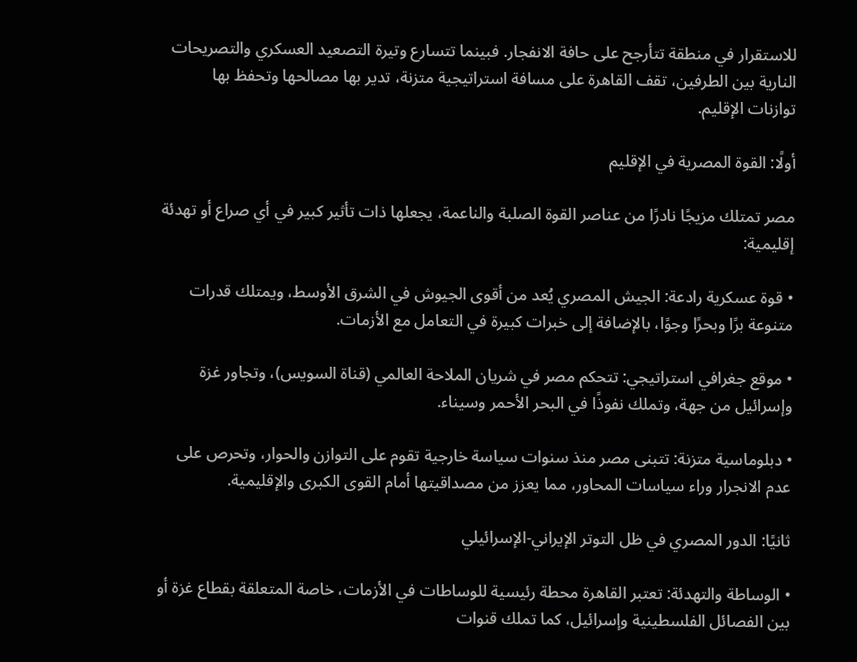للاستقرار في منطقة تتأرجح على حافة الانفجار. فبينما تتسارع وتيرة التصعيد العسكري والتصريحات النارية بين الطرفين، تقف القاهرة على مسافة استراتيجية متزنة، تدير بها مصالحها وتحفظ بها توازنات الإقليم.

أولًا: القوة المصرية في الإقليم

مصر تمتلك مزيجًا نادرًا من عناصر القوة الصلبة والناعمة، يجعلها ذات تأثير كبير في أي صراع أو تهدئة إقليمية:

• قوة عسكرية رادعة: الجيش المصري يُعد من أقوى الجيوش في الشرق الأوسط، ويمتلك قدرات متنوعة برًا وبحرًا وجوًا، بالإضافة إلى خبرات كبيرة في التعامل مع الأزمات.

• موقع جغرافي استراتيجي: تتحكم مصر في شريان الملاحة العالمي (قناة السويس)، وتجاور غزة وإسرائيل من جهة، وتملك نفوذًا في البحر الأحمر وسيناء.

• دبلوماسية متزنة: تتبنى مصر منذ سنوات سياسة خارجية تقوم على التوازن والحوار، وتحرص على عدم الانجرار وراء سياسات المحاور، مما يعزز من مصداقيتها أمام القوى الكبرى والإقليمية.

ثانيًا: الدور المصري في ظل التوتر الإيراني-الإسرائيلي

• الوساطة والتهدئة: تعتبر القاهرة محطة رئيسية للوساطات في الأزمات، خاصة المتعلقة بقطاع غزة أو بين الفصائل الفلسطينية وإسرائيل، كما تملك قنوات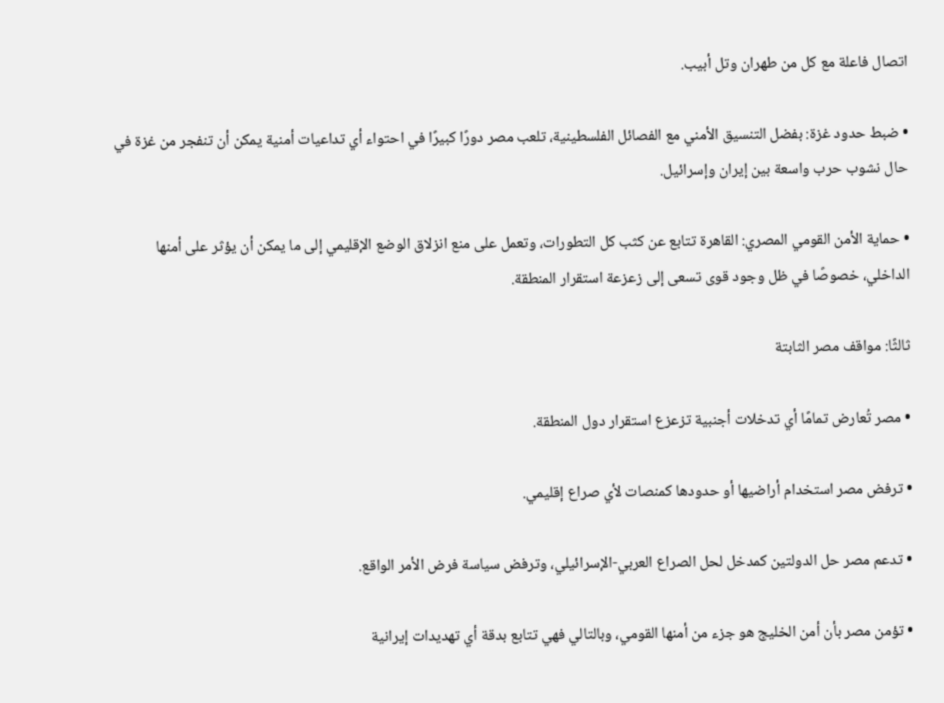اتصال فاعلة مع كل من طهران وتل أبيب.

• ضبط حدود غزة: بفضل التنسيق الأمني مع الفصائل الفلسطينية، تلعب مصر دورًا كبيرًا في احتواء أي تداعيات أمنية يمكن أن تنفجر من غزة في حال نشوب حرب واسعة بين إيران وإسرائيل.

• حماية الأمن القومي المصري: القاهرة تتابع عن كثب كل التطورات، وتعمل على منع انزلاق الوضع الإقليمي إلى ما يمكن أن يؤثر على أمنها الداخلي، خصوصًا في ظل وجود قوى تسعى إلى زعزعة استقرار المنطقة.

ثالثًا: مواقف مصر الثابتة

• مصر تُعارض تمامًا أي تدخلات أجنبية تزعزع استقرار دول المنطقة.

• ترفض مصر استخدام أراضيها أو حدودها كمنصات لأي صراع إقليمي.

• تدعم مصر حل الدولتين كمدخل لحل الصراع العربي-الإسرائيلي، وترفض سياسة فرض الأمر الواقع.

• تؤمن مصر بأن أمن الخليج هو جزء من أمنها القومي، وبالتالي فهي تتابع بدقة أي تهديدات إيرانية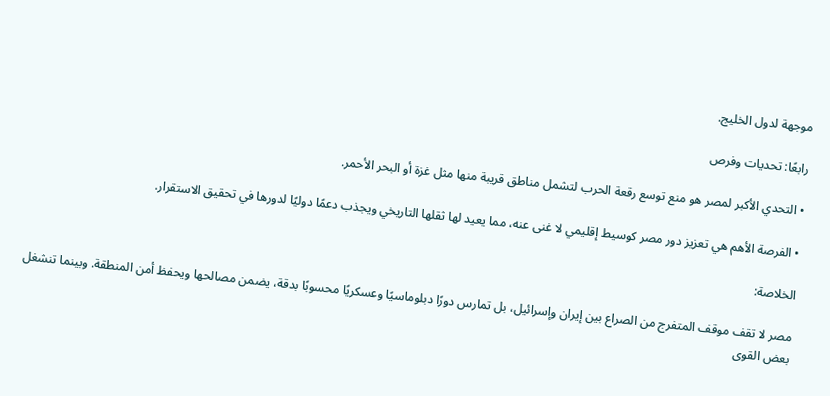موجهة لدول الخليج.

رابعًا: تحديات وفرص

• التحدي الأكبر لمصر هو منع توسع رقعة الحرب لتشمل مناطق قريبة منها مثل غزة أو البحر الأحمر.

• الفرصة الأهم هي تعزيز دور مصر كوسيط إقليمي لا غنى عنه، مما يعيد لها ثقلها التاريخي ويجذب دعمًا دوليًا لدورها في تحقيق الاستقرار.

الخلاصة:

مصر لا تقف موقف المتفرج من الصراع بين إيران وإسرائيل، بل تمارس دورًا دبلوماسيًا وعسكريًا محسوبًا بدقة، يضمن مصالحها ويحفظ أمن المنطقة. وبينما تنشغل بعض القوى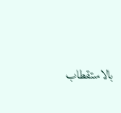بالاستقطاب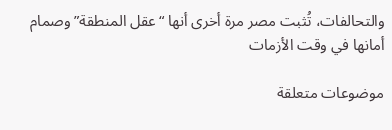والتحالفات، تُثبت مصر مرة أخرى أنها “عقل المنطقة” وصمام أمانها في وقت الأزمات

موضوعات متعلقة